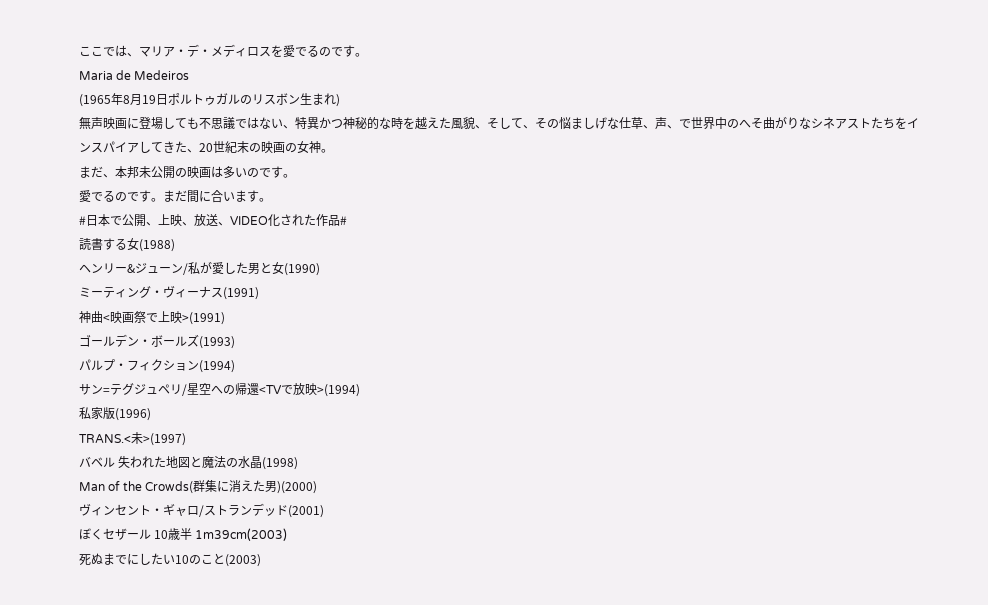ここでは、マリア・デ・メディロスを愛でるのです。
Maria de Medeiros
(1965年8月19日ポルトゥガルのリスボン生まれ)
無声映画に登場しても不思議ではない、特異かつ神秘的な時を越えた風貌、そして、その悩ましげな仕草、声、で世界中のへそ曲がりなシネアストたちをインスパイアしてきた、20世紀末の映画の女神。
まだ、本邦未公開の映画は多いのです。
愛でるのです。まだ間に合います。
#日本で公開、上映、放送、VIDEO化された作品#
読書する女(1988)
ヘンリー&ジューン/私が愛した男と女(1990)
ミーティング・ヴィーナス(1991)
神曲<映画祭で上映>(1991)
ゴールデン・ボールズ(1993)
パルプ・フィクション(1994)
サン=テグジュペリ/星空への帰還<TVで放映>(1994)
私家版(1996)
TRANS.<未>(1997)
バベル 失われた地図と魔法の水晶(1998)
Man of the Crowds(群集に消えた男)(2000)
ヴィンセント・ギャロ/ストランデッド(2001)
ぼくセザール 10歳半 1m39cm(2003)
死ぬまでにしたい10のこと(2003)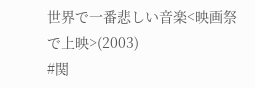世界で一番悲しい音楽<映画祭で上映>(2003)
#関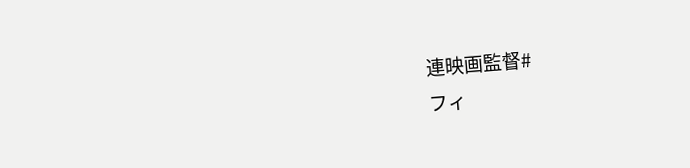連映画監督#
フィ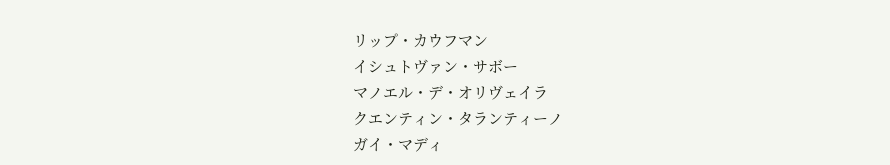リップ・カウフマン
イシュトヴァン・サボー
マノエル・デ・オリヴェイラ
クエンティン・タランティーノ
ガイ・マディ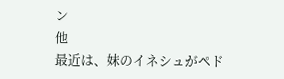ン
他
最近は、妹のイネシュがペド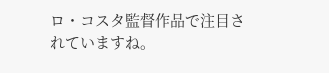ロ・コスタ監督作品で注目されていますね。